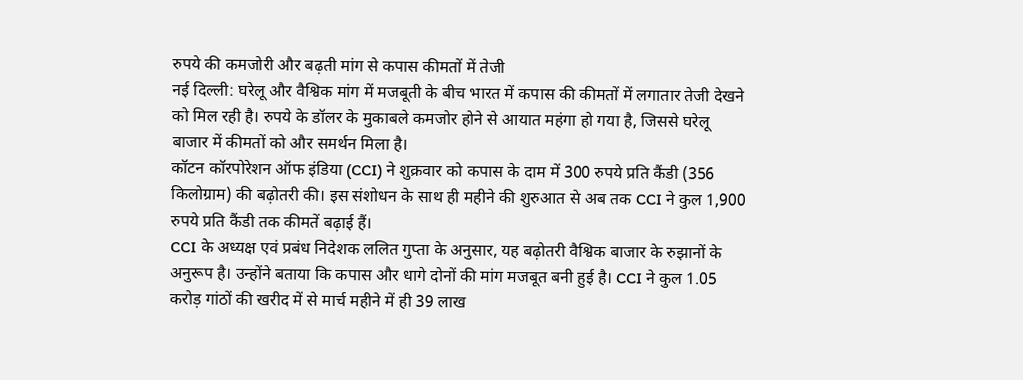रुपये की कमजोरी और बढ़ती मांग से कपास कीमतों में तेजी
नई दिल्ली: घरेलू और वैश्विक मांग में मजबूती के बीच भारत में कपास की कीमतों में लगातार तेजी देखने को मिल रही है। रुपये के डॉलर के मुकाबले कमजोर होने से आयात महंगा हो गया है, जिससे घरेलू बाजार में कीमतों को और समर्थन मिला है।
कॉटन कॉरपोरेशन ऑफ इंडिया (CCI) ने शुक्रवार को कपास के दाम में 300 रुपये प्रति कैंडी (356 किलोग्राम) की बढ़ोतरी की। इस संशोधन के साथ ही महीने की शुरुआत से अब तक CCI ने कुल 1,900 रुपये प्रति कैंडी तक कीमतें बढ़ाई हैं।
CCI के अध्यक्ष एवं प्रबंध निदेशक ललित गुप्ता के अनुसार, यह बढ़ोतरी वैश्विक बाजार के रुझानों के अनुरूप है। उन्होंने बताया कि कपास और धागे दोनों की मांग मजबूत बनी हुई है। CCI ने कुल 1.05 करोड़ गांठों की खरीद में से मार्च महीने में ही 39 लाख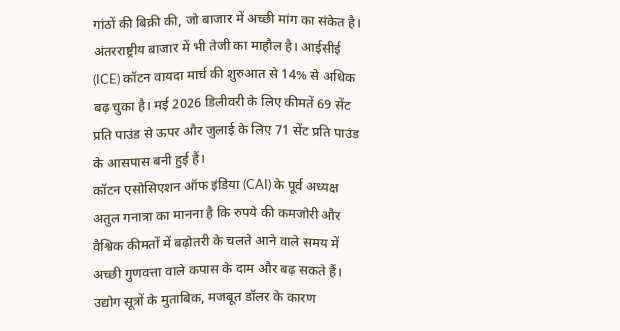गांठों की बिक्री की, जो बाजार में अच्छी मांग का संकेत है।
अंतरराष्ट्रीय बाजार में भी तेजी का माहौल है। आईसीई (ICE) कॉटन वायदा मार्च की शुरुआत से 14% से अधिक बढ़ चुका है। मई 2026 डिलीवरी के लिए कीमतें 69 सेंट प्रति पाउंड से ऊपर और जुलाई के लिए 71 सेंट प्रति पाउंड के आसपास बनी हुई हैं।
कॉटन एसोसिएशन ऑफ इंडिया (CAI) के पूर्व अध्यक्ष अतुल गनात्रा का मानना है कि रुपये की कमजोरी और वैश्विक कीमतों में बढ़ोतरी के चलते आने वाले समय में अच्छी गुणवत्ता वाले कपास के दाम और बढ़ सकते हैं।
उद्योग सूत्रों के मुताबिक, मजबूत डॉलर के कारण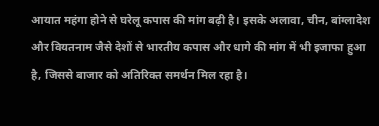आयात महंगा होने से घरेलू कपास की मांग बढ़ी है। इसके अलावा, चीन, बांग्लादेश और वियतनाम जैसे देशों से भारतीय कपास और धागे की मांग में भी इजाफा हुआ है, जिससे बाजार को अतिरिक्त समर्थन मिल रहा है।